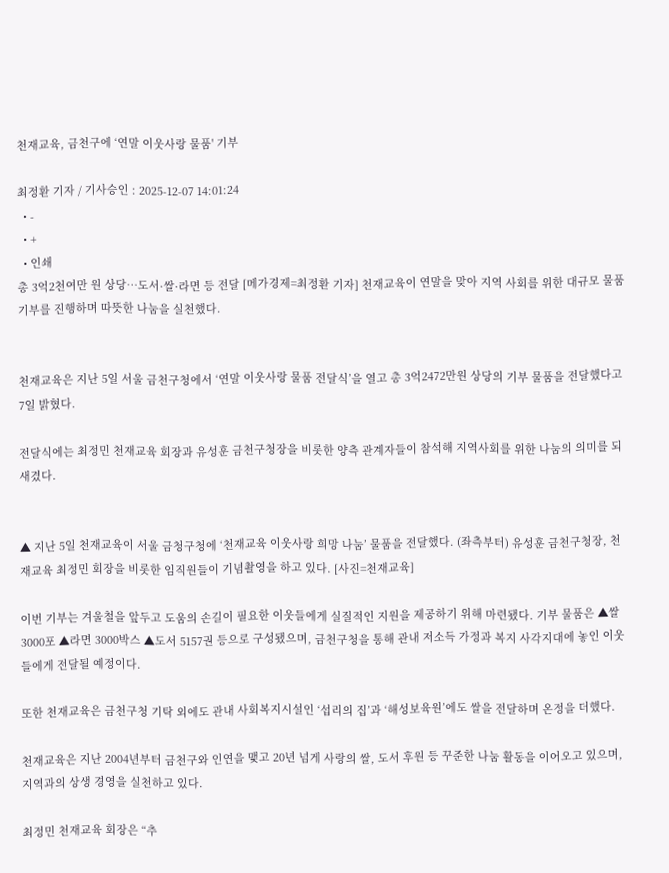천재교육, 금천구에 ‘연말 이웃사랑 물품' 기부

최정환 기자 / 기사승인 : 2025-12-07 14:01:24
  • -
  • +
  • 인쇄
총 3억2천여만 원 상당…도서·쌀·라면 등 전달 [메가경제=최정환 기자] 천재교육이 연말을 맞아 지역 사회를 위한 대규모 물품 기부를 진행하며 따뜻한 나눔을 실천했다.


천재교육은 지난 5일 서울 금천구청에서 ‘연말 이웃사랑 물품 전달식’을 열고 총 3억2472만원 상당의 기부 물품을 전달했다고 7일 밝혔다.

전달식에는 최정민 천재교육 회장과 유성훈 금천구청장을 비롯한 양측 관계자들이 참석해 지역사회를 위한 나눔의 의미를 되새겼다.


▲ 지난 5일 천재교육이 서울 금청구청에 ‘천재교육 이웃사랑 희망 나눔’ 물품을 전달했다. (좌측부터) 유성훈 금천구청장, 천재교육 최정민 회장을 비롯한 임직원들이 기념촬영을 하고 있다. [사진=천재교육]

이번 기부는 겨울철을 앞두고 도움의 손길이 필요한 이웃들에게 실질적인 지원을 제공하기 위해 마련됐다. 기부 물품은 ▲쌀 3000포 ▲라면 3000박스 ▲도서 5157권 등으로 구성됐으며, 금천구청을 통해 관내 저소득 가정과 복지 사각지대에 놓인 이웃들에게 전달될 예정이다.

또한 천재교육은 금천구청 기탁 외에도 관내 사회복지시설인 ‘섭리의 집’과 ‘해성보육원’에도 쌀을 전달하며 온정을 더했다.

천재교육은 지난 2004년부터 금천구와 인연을 맺고 20년 넘게 사랑의 쌀, 도서 후원 등 꾸준한 나눔 활동을 이어오고 있으며, 지역과의 상생 경영을 실천하고 있다.

최정민 천재교육 회장은 “추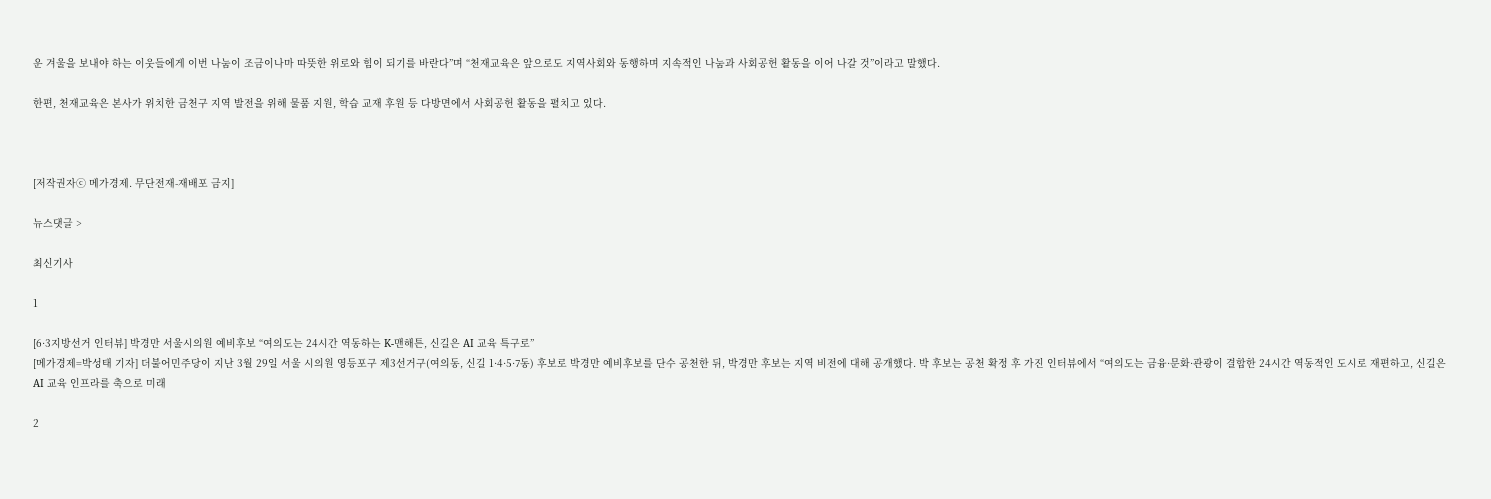운 겨울을 보내야 하는 이웃들에게 이번 나눔이 조금이나마 따뜻한 위로와 힘이 되기를 바란다”며 “천재교육은 앞으로도 지역사회와 동행하며 지속적인 나눔과 사회공헌 활동을 이어 나갈 것”이라고 말했다.

한편, 천재교육은 본사가 위치한 금천구 지역 발전을 위해 물품 지원, 학습 교재 후원 등 다방면에서 사회공헌 활동을 펼치고 있다.



[저작권자ⓒ 메가경제. 무단전재-재배포 금지]

뉴스댓글 >

최신기사

1

[6·3지방선거 인터뷰] 박경만 서울시의원 예비후보 “여의도는 24시간 역동하는 K-맨해튼, 신길은 AI 교육 특구로”
[메가경제=박성태 기자] 더불어민주당이 지난 3월 29일 서울 시의원 영등포구 제3선거구(여의동, 신길 1·4·5·7동) 후보로 박경만 예비후보를 단수 공천한 뒤, 박경만 후보는 지역 비전에 대해 공개했다. 박 후보는 공천 확정 후 가진 인터뷰에서 “여의도는 금융·문화·관광이 결합한 24시간 역동적인 도시로 재편하고, 신길은 AI 교육 인프라를 축으로 미래

2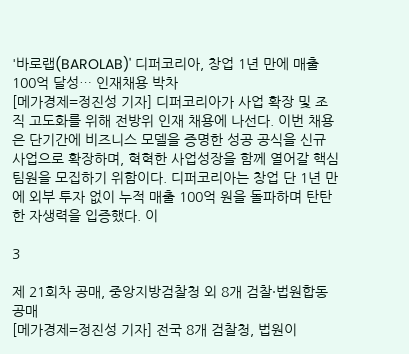'바로랩(BAROLAB)' 디퍼코리아, 창업 1년 만에 매출 100억 달성… 인재채용 박차
[메가경제=정진성 기자] 디퍼코리아가 사업 확장 및 조직 고도화를 위해 전방위 인재 채용에 나선다. 이번 채용은 단기간에 비즈니스 모델을 증명한 성공 공식을 신규 사업으로 확장하며, 혁혁한 사업성장을 함께 열어갈 핵심 팀원을 모집하기 위함이다. 디퍼코리아는 창업 단 1년 만에 외부 투자 없이 누적 매출 100억 원을 돌파하며 탄탄한 자생력을 입증했다. 이

3

제 21회차 공매, 중앙지방검찰청 외 8개 검찰·법원합동 공매
[메가경제=정진성 기자] 전국 8개 검찰청, 법원이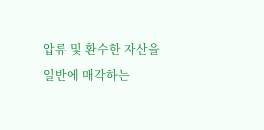압류 및 환수한 자산을 일반에 매각하는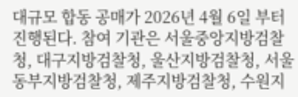대규모 합동 공매가 2026년 4월 6일 부터 진행된다. 참여 기관은 서울중앙지방검찰청, 대구지방검찰청, 울산지방검찰청, 서울동부지방검찰청, 제주지방검찰청, 수원지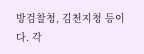방검찰청, 김천지청 등이다. 각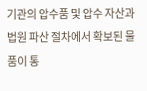기관의 압수품 및 압수 자산과 법원 파산 절차에서 확보된 물품이 통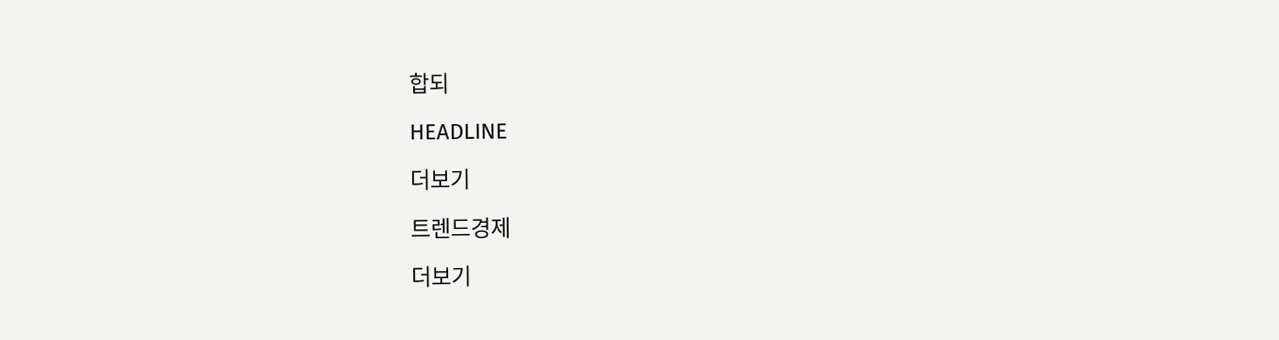합되

HEADLINE

더보기

트렌드경제

더보기